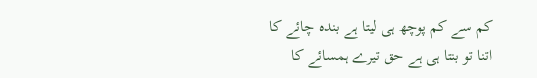کم سے کم پوچھ ہی لیتا ہے بندہ چائے کا
اتنا تو بنتا ہی ہے حق تیرے ہمسائے کا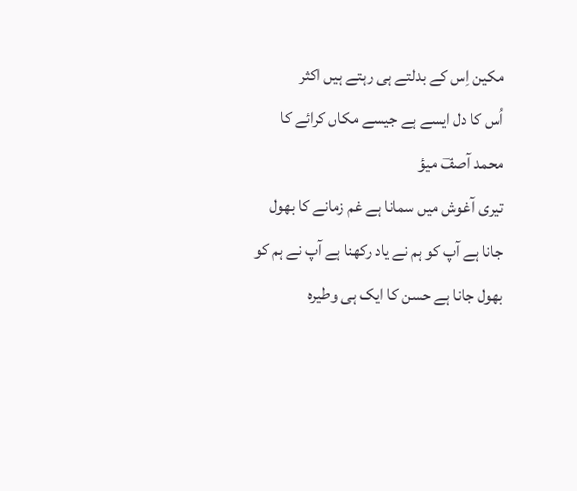مکین اِس کے بدلتے ہی رہتے ہیں اکثر
اُس کا دل ایسے ہے جیسے مکاں کرائے کا
محمد آصفؔ میؤ
تیری آغوش میں سمانا ہے غم زمانے کا بھول جانا ہے آپ کو ہم نے یاد رکھنا ہے آپ نے ہم کو بھول جانا ہے حسن کا ایک ہی وطیرہ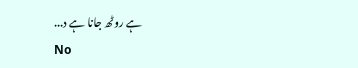ہے روٹھ جانا ہے د...
No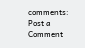comments:
Post a Comment